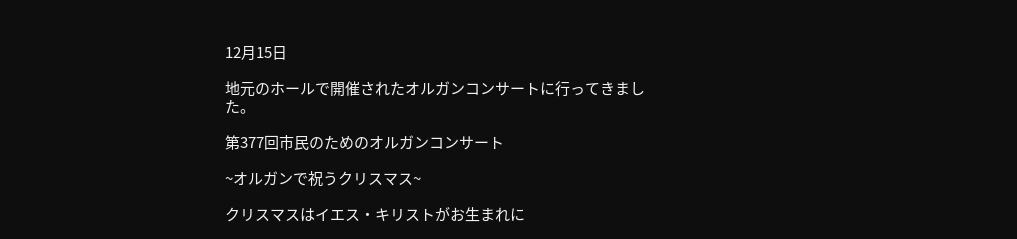12月15日

地元のホールで開催されたオルガンコンサートに行ってきました。

第377回市民のためのオルガンコンサート

~オルガンで祝うクリスマス~

クリスマスはイエス・キリストがお生まれに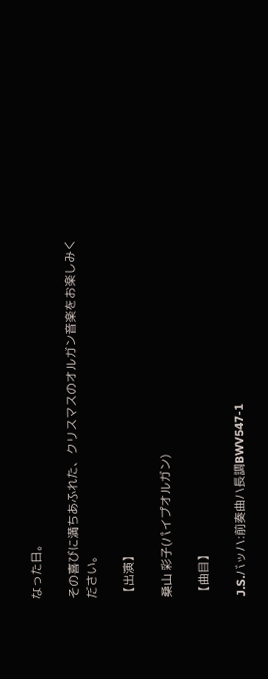なった日。

その喜びに満ちあふれた、クリスマスのオルガン音楽をお楽しみください。

【出演】

桑山 彩子(パイプオルガン)

【曲目】

J.S.バッハ:前奏曲ハ長調BWV547-1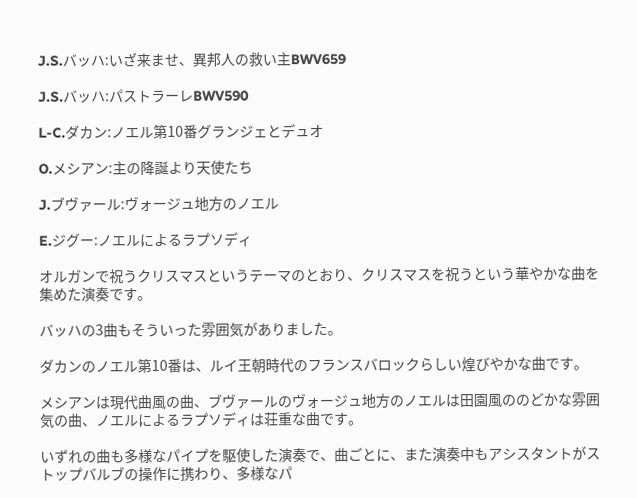J.S.バッハ:いざ来ませ、異邦人の救い主BWV659

J.S.バッハ:パストラーレBWV590

L-C.ダカン:ノエル第10番グランジェとデュオ

O.メシアン:主の降誕より天使たち

J.ブヴァール:ヴォージュ地方のノエル

E.ジグー:ノエルによるラプソディ

オルガンで祝うクリスマスというテーマのとおり、クリスマスを祝うという華やかな曲を集めた演奏です。

バッハの3曲もそういった雰囲気がありました。

ダカンのノエル第10番は、ルイ王朝時代のフランスバロックらしい煌びやかな曲です。

メシアンは現代曲風の曲、ブヴァールのヴォージュ地方のノエルは田園風ののどかな雰囲気の曲、ノエルによるラプソディは荘重な曲です。

いずれの曲も多様なパイプを駆使した演奏で、曲ごとに、また演奏中もアシスタントがストップバルブの操作に携わり、多様なパ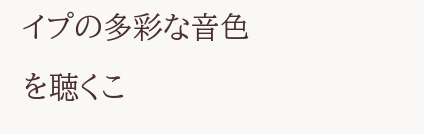イプの多彩な音色を聴くこ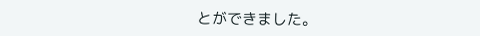とができました。